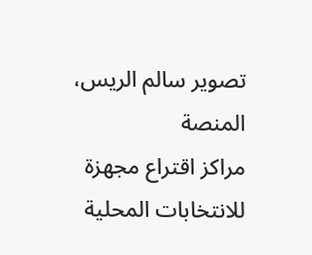تصوير سالم الريس، المنصة
مراكز اقتراع مجهزة للانتخابات المحلية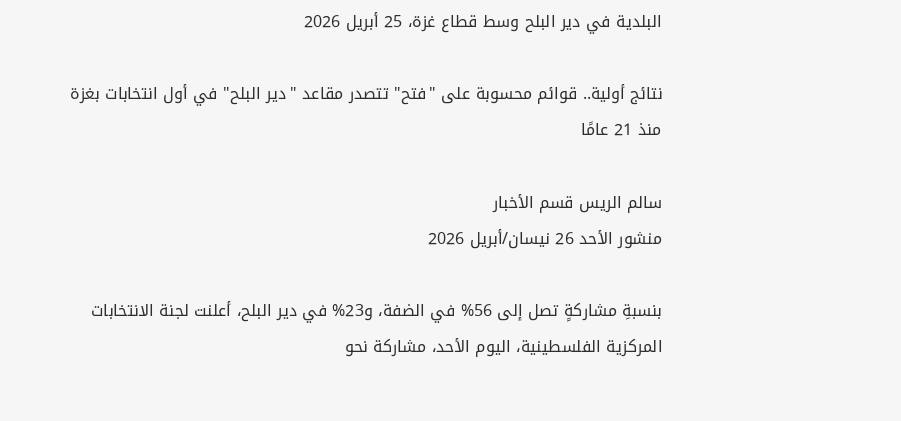البلدية في دير البلح وسط قطاع غزة، 25 أبريل 2026

نتائج أولية.. قوائم محسوبة على "فتح" تتصدر مقاعد "دير البلح" في أول انتخابات بغزة منذ 21 عامًا

سالم الريس قسم الأخبار
منشور الأحد 26 نيسان/أبريل 2026

بنسبةِ مشاركةٍ تصل إلى 56% في الضفة، و23% في دير البلح، أعلنت لجنة الانتخابات المركزية الفلسطينية، اليوم الأحد، مشاركة نحو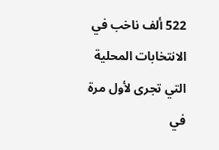522 ألف ناخب في الانتخابات المحلية التي تجرى لأول مرة في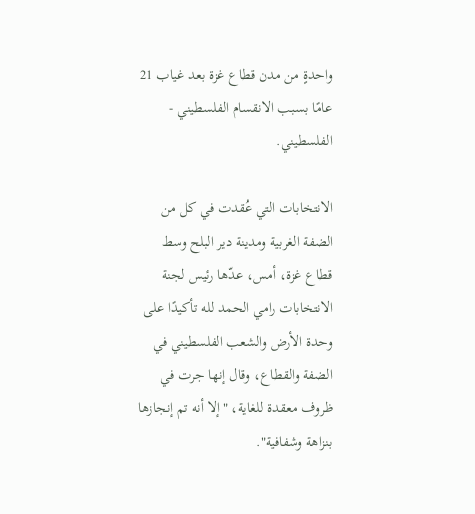واحدةٍ من مدن قطاع غزة بعد غياب 21 عامًا بسبب الانقسام الفلسطيني - الفلسطيني.

الانتخابات التي عُقدت في كل من الضفة الغربية ومدينة دير البلح وسط قطاع غزة، أمس، عدّها رئيس لجنة الانتخابات رامي الحمد لله تأكيدًا على وحدة الأرض والشعب الفلسطيني في الضفة والقطاع، وقال إنها جرت في ظروف معقدة للغاية، "إلا أنه تم إنجازها بنزاهة وشفافية".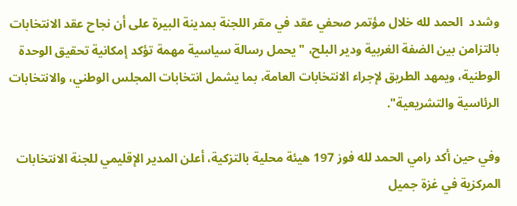وشدد  الحمد لله خلال مؤتمر صحفي عقد في مقر اللجنة بمدينة البيرة على أن نجاح عقد الانتخابات بالتزامن بين الضفة الغربية ودير البلح، "يحمل رسالة سياسية مهمة تؤكد إمكانية تحقيق الوحدة الوطنية، ويمهد الطريق لإجراء الانتخابات العامة، بما يشمل انتخابات المجلس الوطني، والانتخابات الرئاسية والتشريعية".

وفي حين أكد رامي الحمد لله فوز 197 هيئة محلية بالتزكية، أعلن المدير الإقليمي للجنة الانتخابات المركزية في غزة جميل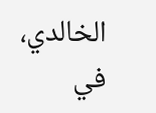الخالدي، في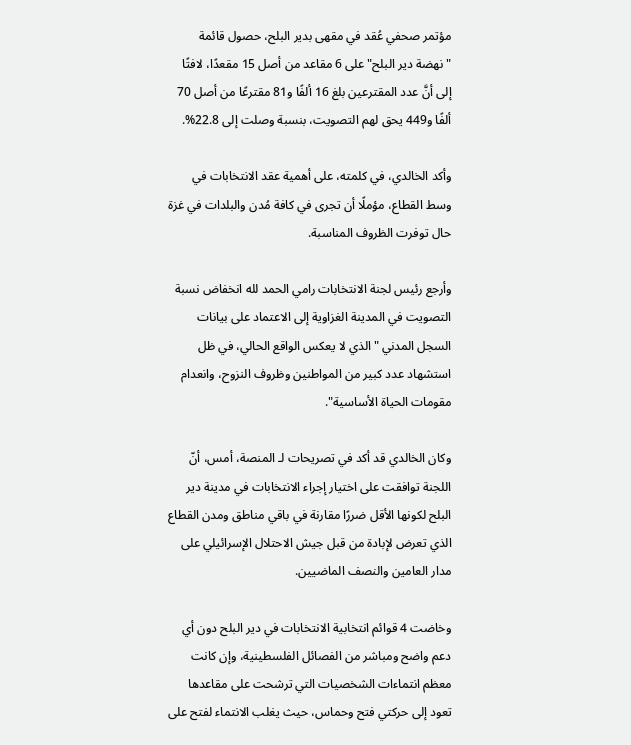مؤتمر صحفي عُقد في مقهى بدير البلح، حصول قائمة "نهضة دير البلح" على 6 مقاعد من أصل 15 مقعدًا، لافتًا إلى أنَّ عدد المقترعين بلغ 16 ألفًا و81 مقترعًا من أصل 70 ألفًا و449 يحق لهم التصويت، بنسبة وصلت إلى 22.8%.

وأكد الخالدي، في كلمته، على أهمية عقد الانتخابات في وسط القطاع، مؤملًا أن تجرى في كافة مُدن والبلدات في غزة حال توفرت الظروف المناسبة.

وأرجع رئيس لجنة الانتخابات رامي الحمد لله انخفاض نسبة التصويت في المدينة الغزاوية إلى الاعتماد على بيانات السجل المدني "الذي لا يعكس الواقع الحالي، في ظل استشهاد عدد كبير من المواطنين وظروف النزوح، وانعدام مقومات الحياة الأساسية".

وكان الخالدي قد أكد في تصريحات لـ المنصة، أمس، أنّ اللجنة توافقت على اختيار إجراء الانتخابات في مدينة دير البلح لكونها الأقل ضررًا مقارنة في باقي مناطق ومدن القطاع الذي تعرض لإبادة من قبل جيش الاحتلال الإسرائيلي على مدار العامين والنصف الماضيين.

وخاضت 4 قوائم انتخابية الانتخابات في دير البلح دون أي دعم واضح ومباشر من الفصائل الفلسطينية، وإن كانت معظم انتماءات الشخصيات التي ترشحت على مقاعدها تعود إلى حركتي فتح وحماس، حيث يغلب الانتماء لفتح على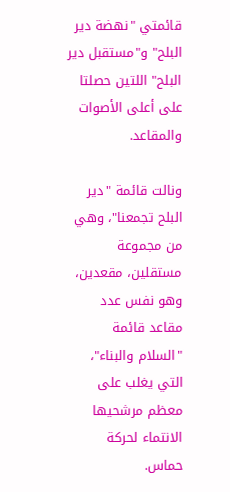قائمتي "نهضة دير البلح" و"مستقبل دير البلح" اللتين حصلتا على أعلى الأصوات والمقاعد.

ونالت قائمة "دير البلح تجمعنا"، وهي من مجموعة مستقلين، مقعدين، وهو نفس عدد مقاعد قائمة "السلام والبناء"، التي يغلب على معظم مرشحيها الانتماء لحركة حماس.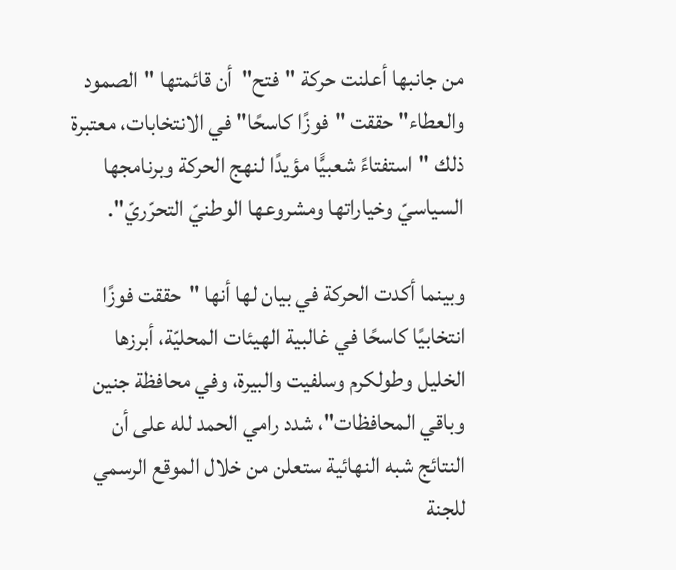من جانبها أعلنت حركة "فتح"  أن قائمتها "الصمود والعطاء" حققت "فوزًا كاسحًا" في الانتخابات، معتبرة ذلك "استفتاءً شعبيًّا مؤيدًا لنهج الحركة وبرنامجها السياسيّ وخياراتها ومشروعها الوطنيّ التحرّريّ".

وبينما أكدت الحركة في بيان لها أنها "حققت فوزًا انتخابيًا كاسحًا في غالبية الهيئات المحليّة، أبرزها الخليل وطولكرم وسلفيت والبيرة، وفي محافظة جنين وباقي المحافظات"، شدد رامي الحمد لله على أن النتائج شبه النهائية ستعلن من خلال الموقع الرسمي للجنة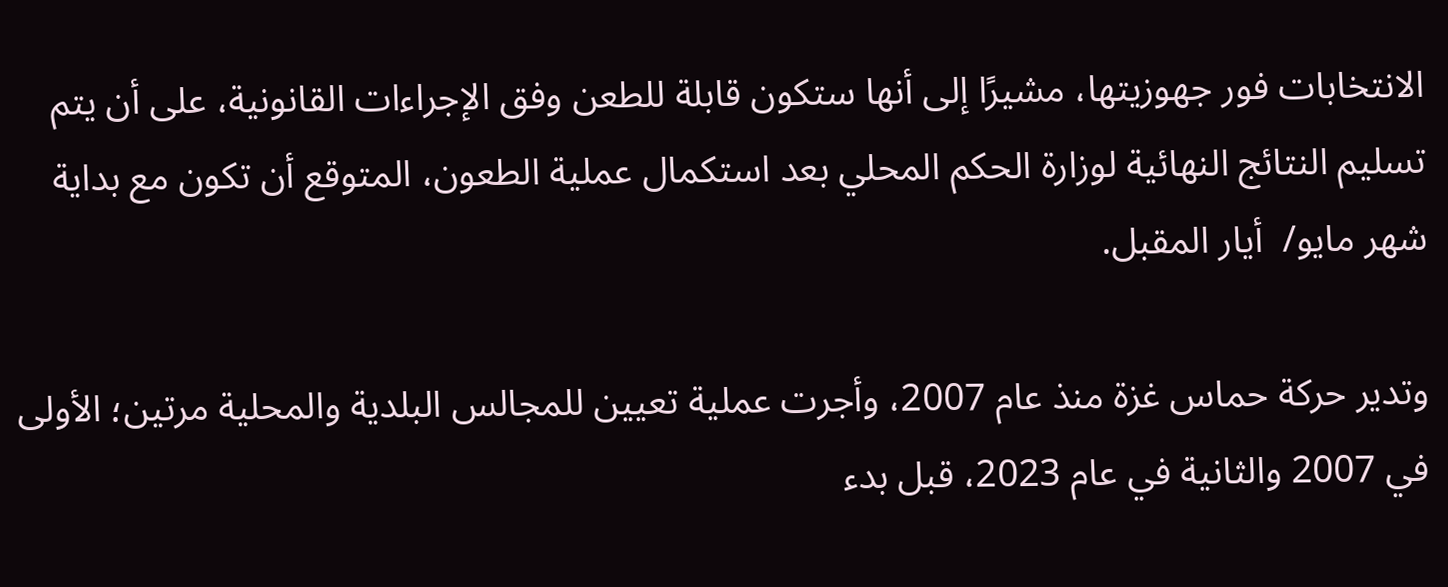الانتخابات فور جهوزيتها، مشيرًا إلى أنها ستكون قابلة للطعن وفق الإجراءات القانونية، على أن يتم تسليم النتائج النهائية لوزارة الحكم المحلي بعد استكمال عملية الطعون، المتوقع أن تكون مع بداية شهر مايو/  أيار المقبل.

وتدير حركة حماس غزة منذ عام 2007، وأجرت عملية تعيين للمجالس البلدية والمحلية مرتين؛ الأولى في 2007 والثانية في عام 2023، قبل بدء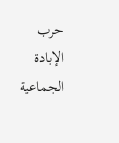حرب الإبادة الجماعية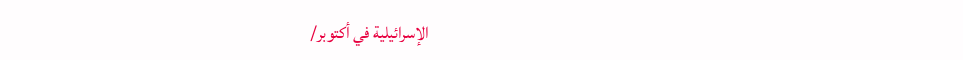الإسرائيلية في أكتوبر/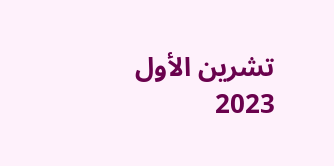تشرين الأول 2023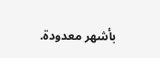بأشهر معدودة.